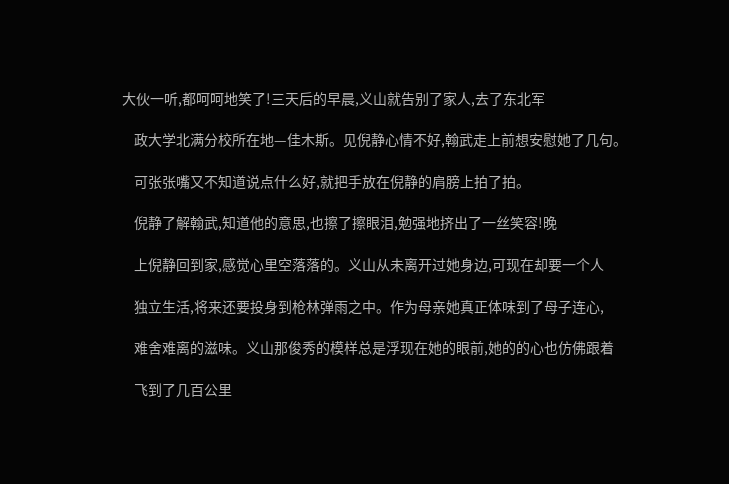大伙一听,都呵呵地笑了!三天后的早晨,义山就告别了家人,去了东北军

    政大学北满分校所在地—佳木斯。见倪静心情不好,翰武走上前想安慰她了几句。

    可张张嘴又不知道说点什么好,就把手放在倪静的肩膀上拍了拍。

    倪静了解翰武,知道他的意思,也擦了擦眼泪,勉强地挤出了一丝笑容!晚

    上倪静回到家,感觉心里空落落的。义山从未离开过她身边,可现在却要一个人

    独立生活,将来还要投身到枪林弹雨之中。作为母亲她真正体味到了母子连心,

    难舍难离的滋味。义山那俊秀的模样总是浮现在她的眼前,她的的心也仿佛跟着

    飞到了几百公里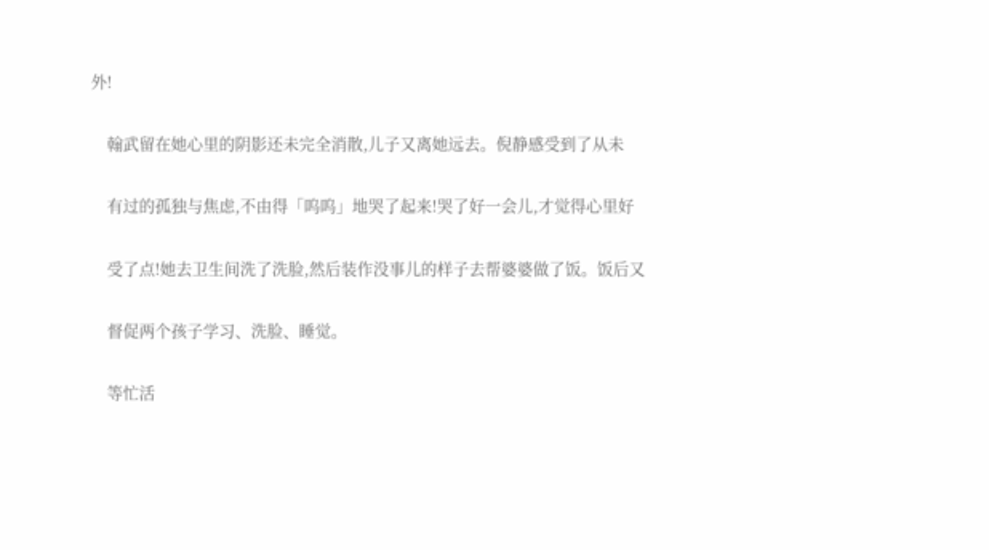外!

    翰武留在她心里的阴影还未完全消散,儿子又离她远去。倪静感受到了从未

    有过的孤独与焦虑,不由得「呜呜」地哭了起来!哭了好一会儿,才觉得心里好

    受了点!她去卫生间洗了洗脸,然后装作没事儿的样子去帮婆婆做了饭。饭后又

    督促两个孩子学习、洗脸、睡觉。

    等忙活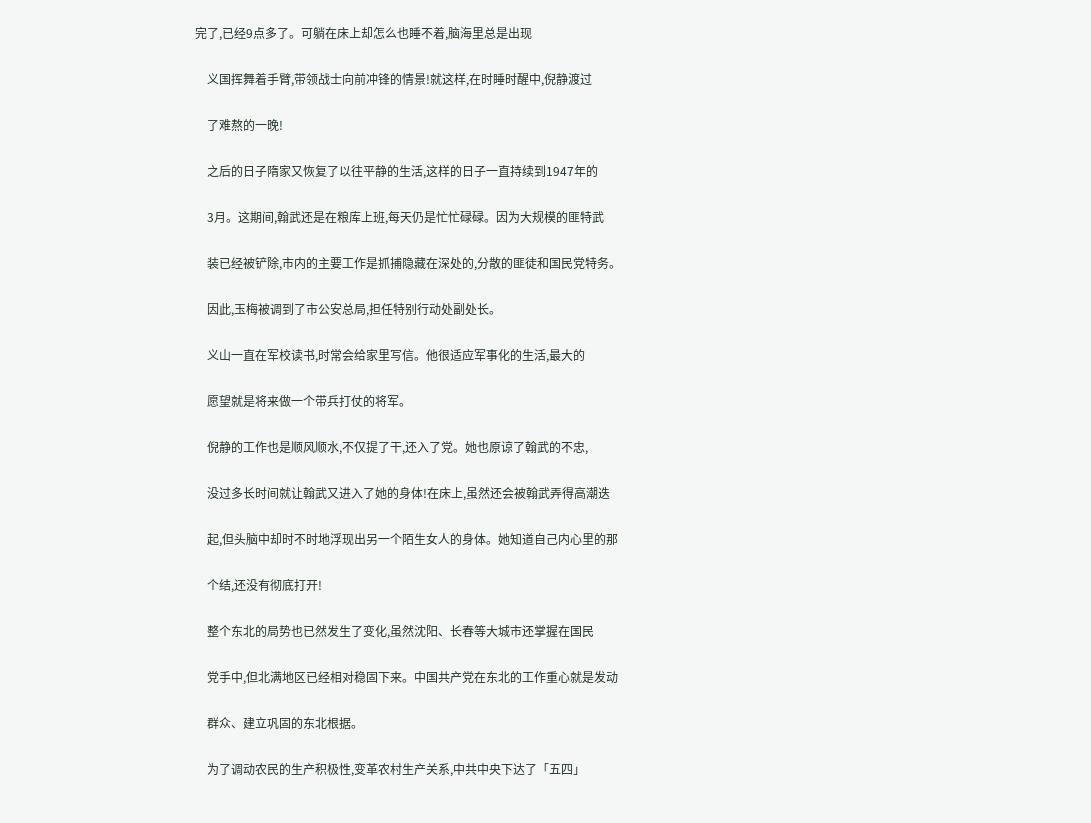完了,已经9点多了。可躺在床上却怎么也睡不着,脑海里总是出现

    义国挥舞着手臂,带领战士向前冲锋的情景!就这样,在时睡时醒中,倪静渡过

    了难熬的一晚!

    之后的日子隋家又恢复了以往平静的生活,这样的日子一直持续到1947年的

    3月。这期间,翰武还是在粮库上班,每天仍是忙忙碌碌。因为大规模的匪特武

    装已经被铲除,市内的主要工作是抓捕隐藏在深处的,分散的匪徒和国民党特务。

    因此,玉梅被调到了市公安总局,担任特别行动处副处长。

    义山一直在军校读书,时常会给家里写信。他很适应军事化的生活,最大的

    愿望就是将来做一个带兵打仗的将军。

    倪静的工作也是顺风顺水,不仅提了干,还入了党。她也原谅了翰武的不忠,

    没过多长时间就让翰武又进入了她的身体!在床上,虽然还会被翰武弄得高潮迭

    起,但头脑中却时不时地浮现出另一个陌生女人的身体。她知道自己内心里的那

    个结,还没有彻底打开!

    整个东北的局势也已然发生了变化,虽然沈阳、长春等大城市还掌握在国民

    党手中,但北满地区已经相对稳固下来。中国共产党在东北的工作重心就是发动

    群众、建立巩固的东北根据。

    为了调动农民的生产积极性,变革农村生产关系,中共中央下达了「五四」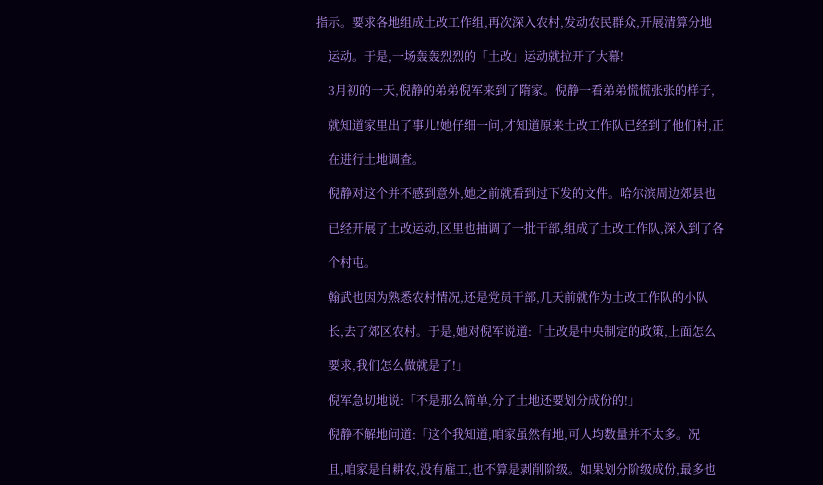指示。要求各地组成土改工作组,再次深入农村,发动农民群众,开展清算分地

    运动。于是,一场轰轰烈烈的「土改」运动就拉开了大幕!

    3月初的一天,倪静的弟弟倪军来到了隋家。倪静一看弟弟慌慌张张的样子,

    就知道家里出了事儿!她仔细一问,才知道原来土改工作队已经到了他们村,正

    在进行土地调查。

    倪静对这个并不感到意外,她之前就看到过下发的文件。哈尔滨周边郊县也

    已经开展了土改运动,区里也抽调了一批干部,组成了土改工作队,深入到了各

    个村屯。

    翰武也因为熟悉农村情况,还是党员干部,几天前就作为土改工作队的小队

    长,去了郊区农村。于是,她对倪军说道:「土改是中央制定的政策,上面怎么

    要求,我们怎么做就是了!」

    倪军急切地说:「不是那么简单,分了土地还要划分成份的!」

    倪静不解地问道:「这个我知道,咱家虽然有地,可人均数量并不太多。况

    且,咱家是自耕农,没有雇工,也不算是剥削阶级。如果划分阶级成份,最多也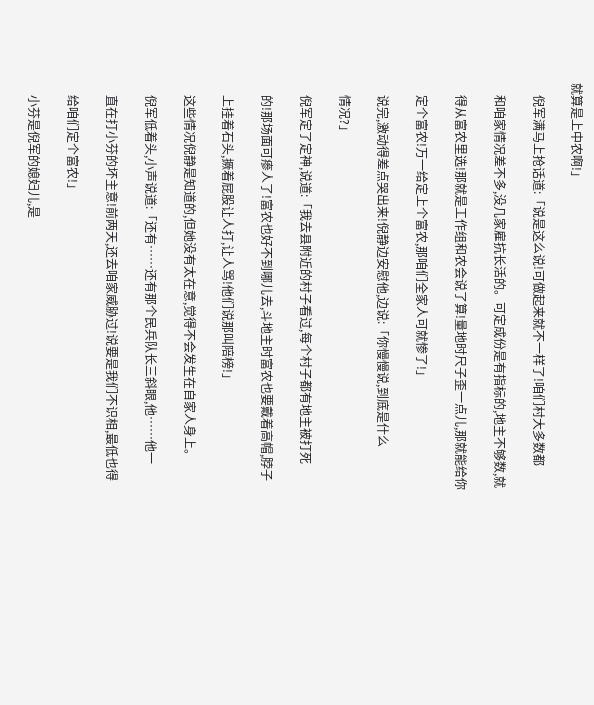就算是上中农啊!」

    倪军满马上抢话道:「说是这么说!可做起来就不一样了!咱们村大多数都

    和咱家情况差不多,没几家雇抗长活的。可定成份是有指标的,地主不够数,就

    得从富农里选!那就是工作组和农会说了算!量地时尺子歪一点儿,那就能给你

    定个富农!万一给定上个富农,那咱们全家人可就惨了!」

    说完,激动得差点哭出来!倪静边安慰他,边说:「你慢慢说,到底是什么

    情况?」

    倪军定了定神,说道:「我去县附近的村子看过,每个村子都有地主被打死

    的!那场面可瘆人了!富农也好不到哪儿去,斗地主时富农也要戴着高帽,脖子

    上挂着石头,撅着屁股让人打,让人骂!他们说那叫陪榜!」

    这些情况倪静是知道的,但她没有太在意,觉得不会发生在自家人身上。

    倪军低着头,小声说道:「还有……还有那个民兵队长三斜眼,他……他一

    直在打小芬的坏主意!前两天,还去咱家威胁过!说要是我们不识相,最低也得

    给咱们定个富农!」

    小芬是倪军的媳妇儿,是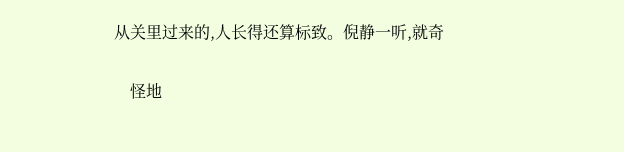从关里过来的,人长得还算标致。倪静一听,就奇

    怪地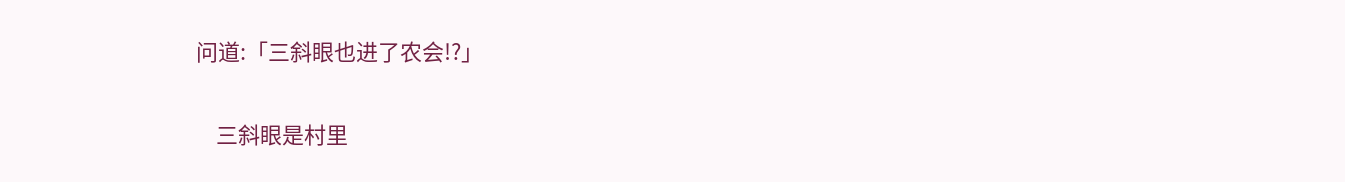问道:「三斜眼也进了农会!?」

    三斜眼是村里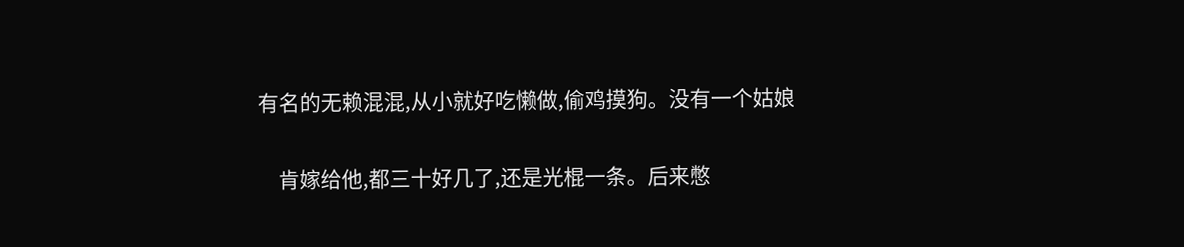有名的无赖混混,从小就好吃懒做,偷鸡摸狗。没有一个姑娘

    肯嫁给他,都三十好几了,还是光棍一条。后来憋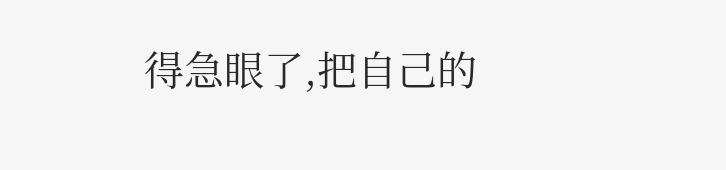得急眼了,把自己的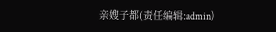亲嫂子都(责任编辑:admin)